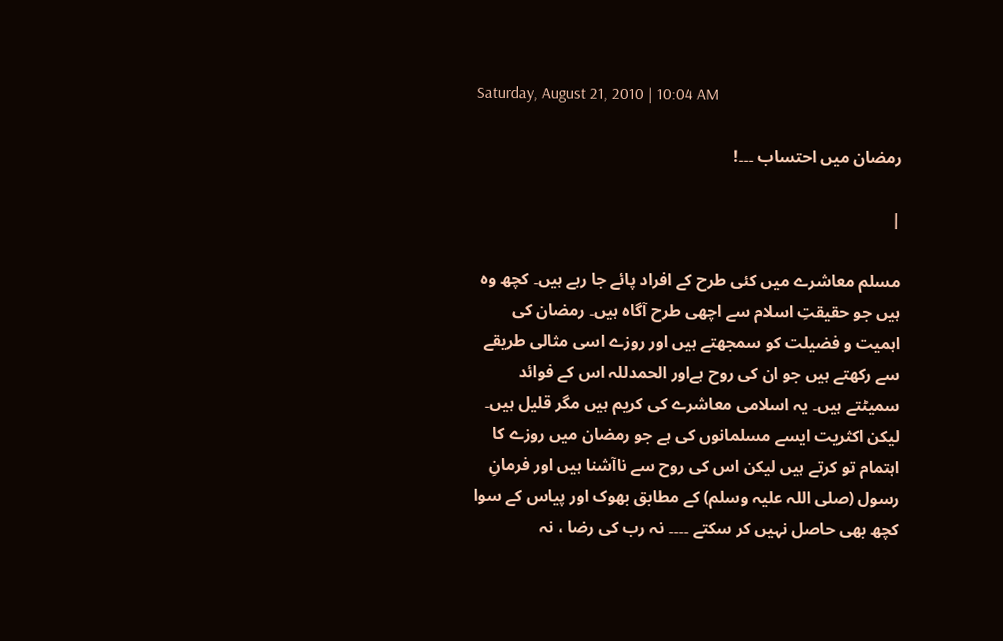Saturday, August 21, 2010 | 10:04 AM

رمضان میں احتساب ۔۔۔!

|

مسلم معاشرے میں کئی طرح کے افراد پائے جا رہے ہیں۔ کچھ وہ ہیں جو حقیقتِ اسلام سے اچھی طرح آگاہ ہیں۔ رمضان کی اہمیت و فضیلت کو سمجھتے ہیں اور روزے اسی مثالی طریقے سے رکھتے ہیں جو ان کی روح ہےاور الحمدللہ اس کے فوائد سمیٹتے ہیں۔ یہ اسلامی معاشرے کی کریم ہیں مگر قلیل ہیں۔
لیکن اکثریت ایسے مسلمانوں کی ہے جو رمضان میں روزے کا اہتمام تو کرتے ہیں لیکن اس کی روح سے ناآشنا ہیں اور فرمانِ رسول (صلی اللہ علیہ وسلم) کے مطابق بھوک اور پیاس کے سوا کچھ بھی حاصل نہیں کر سکتے ۔۔۔۔ نہ رب کی رضا ، نہ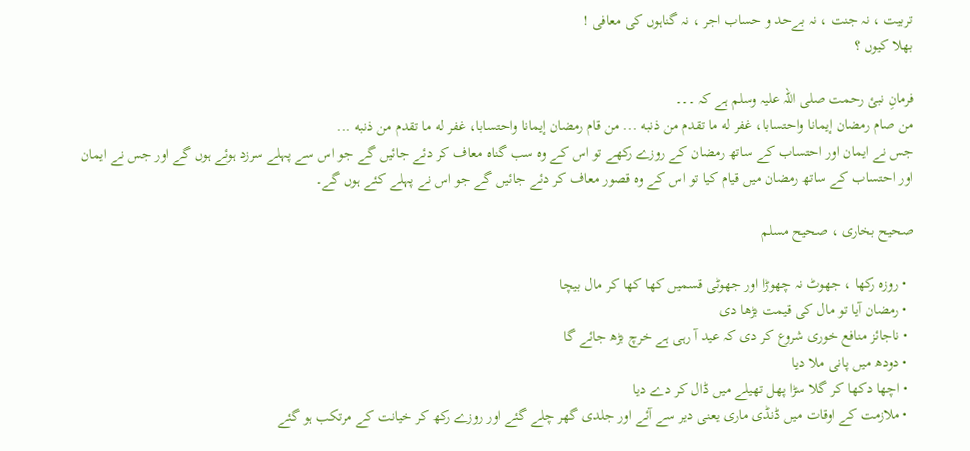تربیت ، نہ جنت ، نہ بےحد و حساب اجر ، نہ گناہوں کی معافی !
بھلا کیوں ؟

فرمانِ نبئ رحمت صلی اللہ علیہ وسلم ہے کہ ۔۔۔
من صام رمضان إيمانا واحتسابا، غفر له ما تقدم من ذنبه ... من قام رمضان إيمانا واحتسابا، غفر له ما تقدم من ذنبه ...
جس نے ایمان اور احتساب کے ساتھ رمضان کے روزے رکھے تو اس کے وہ سب گناہ معاف کر دئے جائیں گے جو اس سے پہلے سرزد ہوئے ہوں گے اور جس نے ایمان اور احتساب کے ساتھ رمضان میں قیام کیا تو اس کے وہ قصور معاف کر دئے جائیں گے جو اس نے پہلے کئے ہوں گے۔

صحیح بخاری ، صحیح مسلم

  • روزہ رکھا ، جھوٹ نہ چھوڑا اور جھوٹی قسمیں کھا کھا کر مال بیچا
  • رمضان آیا تو مال کی قیمت بڑھا دی
  • ناجائز منافع خوری شروع کر دی کہ عید آ رہی ہے خرچ بڑھ جائے گا
  • دودھ میں پانی ملا دیا
  • اچھا دکھا کر گلا سڑا پھل تھیلے میں ڈال کر دے دیا
  • ملازمت کے اوقات میں ڈنڈی ماری یعنی دیر سے آئے اور جلدی گھر چلے گئے اور روزے رکھ کر خیانت کے مرتکب ہو گئے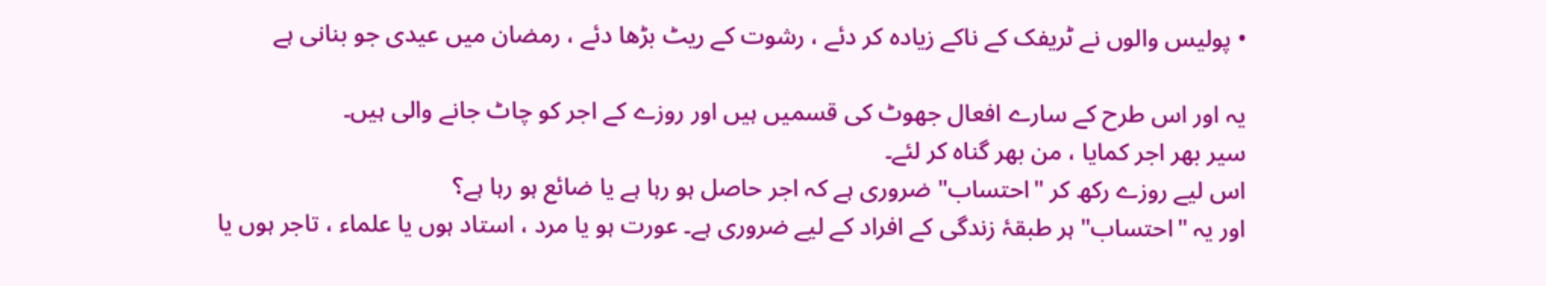• پولیس والوں نے ٹریفک کے ناکے زیادہ کر دئے ، رشوت کے ریٹ بڑھا دئے ، رمضان میں عیدی جو بنانی ہے

یہ اور اس طرح کے سارے افعال جھوٹ کی قسمیں ہیں اور روزے کے اجر کو چاٹ جانے والی ہیں۔
سیر بھر اجر کمایا ، من بھر گناہ کر لئے۔
اس لیے روزے رکھ کر "احتساب" ضروری ہے کہ اجر حاصل ہو رہا ہے یا ضائع ہو رہا ہے؟
اور یہ "احتساب" ہر طبقۂ زندگی کے افراد کے لیے ضروری ہے۔ عورت ہو یا مرد ، استاد ہوں یا علماء ، تاجر ہوں یا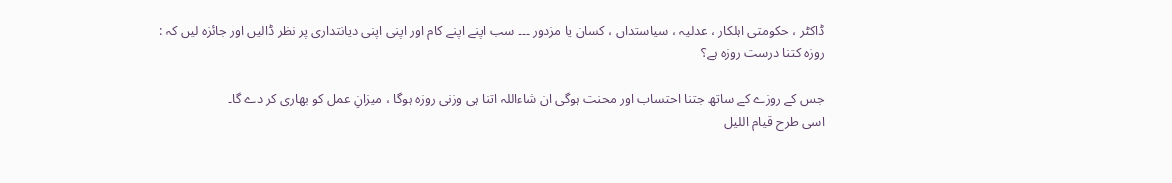ڈاکٹر ، حکومتی اہلکار ، عدلیہ ، سیاستداں ، کسان یا مزدور ۔۔۔ سب اپنے اپنے کام اور اپنی اپنی دیانتداری پر نظر ڈالیں اور جائزہ لیں کہ :
روزہ کتنا درست روزہ ہے؟

جس کے روزے کے ساتھ جتنا احتساب اور محنت ہوگی ان شاءاللہ اتنا ہی وزنی روزہ ہوگا ، میزانِ عمل کو بھاری کر دے گا۔
اسی طرح قیام اللیل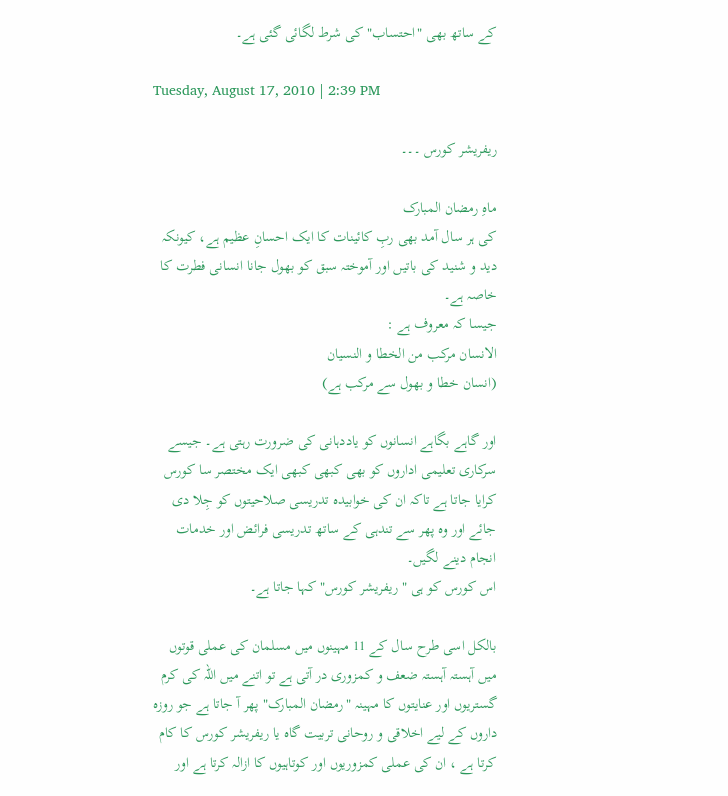کے ساتھ بھی "احتساب" کی شرط لگائی گئی ہے۔

Tuesday, August 17, 2010 | 2:39 PM

ریفریشر کورس ۔۔۔

ماہِ رمضان المبارک
کی ہر سال آمد بھی ربِ کائینات کا ایک احسانِ عظیم ہے، کیونکہ دید و شنید کی باتیں اور آموختہ سبق کو بھول جانا انسانی فطرت کا خاصہ ہے۔
جیسا کہ معروف ہے :
الانسان مركب من الخطا و النسیان
(انسان خطا و بھول سے مرکب ہے)

اور گاہے بگاہے انسانوں کو یاددہانی کی ضرورت رہتی ہے۔ جیسے سرکاری تعلیمی اداروں کو بھی کبھی کبھی ایک مختصر سا کورس کرایا جاتا ہے تاکہ ان کی خوابیدہ تدریسی صلاحیتوں کو جِلا دی جائے اور وہ پھر سے تندہی کے ساتھ تدریسی فرائض اور خدمات انجام دینے لگیں۔
اس کورس کو ہی " ریفریشر کورس" کہا جاتا ہے۔

بالکل اسی طرح سال کے 11 مہینوں میں مسلمان کی عملی قوتوں میں آہستہ آہستہ ضعف و کمزوری در آتی ہے تو اتنے میں اللہ کی کرم گستریوں اور عنایتوں کا مہینہ "رمضان المبارک" پھر آ جاتا ہے جو روزہ داروں کے لیے اخلاقی و روحانی تربیت گاہ یا ریفریشر کورس کا کام کرتا ہے ، ان کی عملی کمزوریوں اور کوتاہیوں کا ازالہ کرتا ہے اور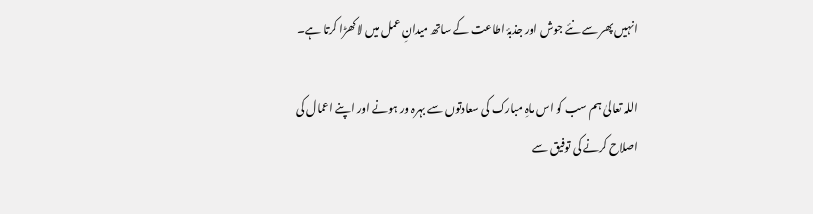انہیں پھر سے نئے جوش اور جذبۂ اطاعت کے ساتھ میدانِ عمل میں لا کھڑا کرتا ہے۔

اللہ تعالیٰ ہم سب کو اس ماہِ مبارک کی سعادتوں سے بہرہ ور ہونے اور اپنے اعمال کی اصلاح کرنے کی توفیق سے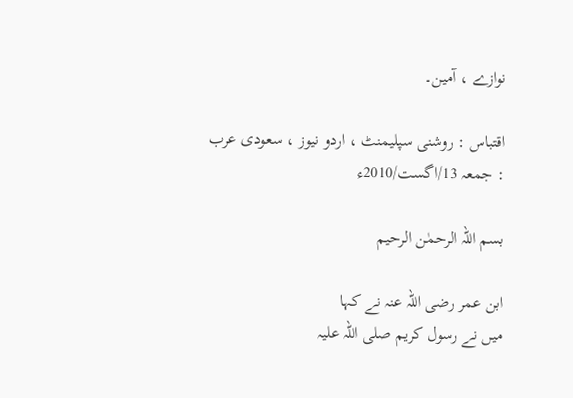نوازے ، آمین۔

اقتباس : روشنی سپلیمنٹ ، اردو نیوز ، سعودی عرب : جمعہ 13/اگست/2010ء

بسم اللہ الرحمٰن الرحیم

ابن عمر رضی اللہ عنہ نے کہا
میں نے رسول کریم صلی اللہ علیہ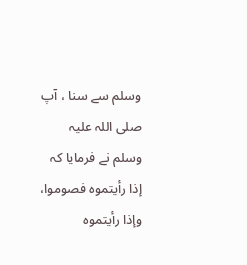وسلم سے سنا ، آپ صلی اللہ علیہ وسلم نے فرمایا کہ
إذا رأيتموه فصوموا، وإذا رأيتموه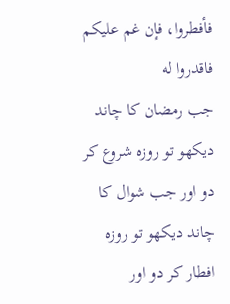فأفطروا، فإن غم عليكم فاقدروا له
جب رمضان کا چاند دیکھو تو روزہ شروع کر دو اور جب شوال کا چاند دیکھو تو روزہ افطار کر دو اور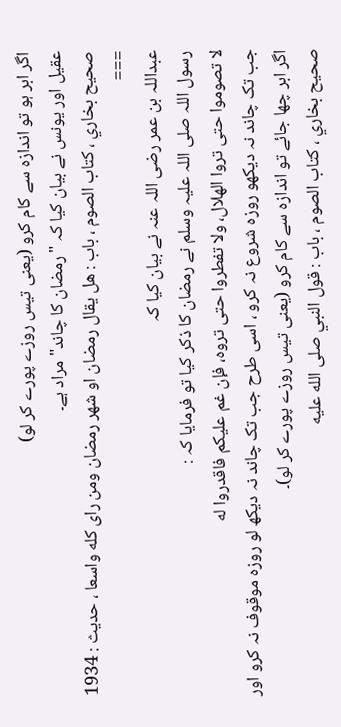اگر ابر ہو تو اندازہ سے کام کرو (یعنی تیس روزے پورے کر لو)
عقیل اور یونس نے بیان کیا کہ "رمضان کا چاند" مراد ہے۔
صحيح بخاري ، كتاب الصوم ، باب : هل يقال رمضان او شهر رمضان ومن راى كله واسعا ، حدیث : 1934
===
عبداللہ بن عمر رضی اللہ عنہ نے بیان کیا کہ
رسول اللہ صلی اللہ علیہ وسلم نے رمضان کا ذکر کیا تو فرمایا کہ :
لا تصوموا حتى تروا الهلال، ولا تفطروا حتى تروه، فإن غم عليكم فاقدروا له
جب تک چاند نہ دیکھو روزہ شروع نہ کرو ، اسی طرح جب تک چاند نہ دیکھ لو روزہ موقوف نہ کرو اور اگر ابر چھا جائے تو اندازہ سے کام کرو (یعنی تیس روزے پورے کر لو)۔
صحيح بخاري ، كتاب الصوم ، باب : قول النبي صلى الله عليه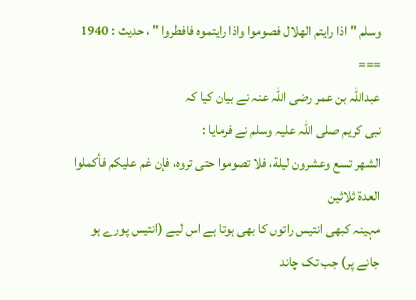وسلم " اذا رايتم الهلال فصوموا واذا رايتموه فافطروا " ، حدیث : 1940
===
عبداللہ بن عمر رضی اللہ عنہ نے بیان کیا کہ
نبی کریم صلی اللہ علیہ وسلم نے فرمایا :
الشهر تسع وعشرون ليلة، فلا تصوموا حتى تروه، فإن غم عليكم فأكملوا العدة ثلاثين
مہینہ کبھی انتیس راتوں کا بھی ہوتا ہے اس لیے (انتیس پورے ہو جانے پر) جب تک چاند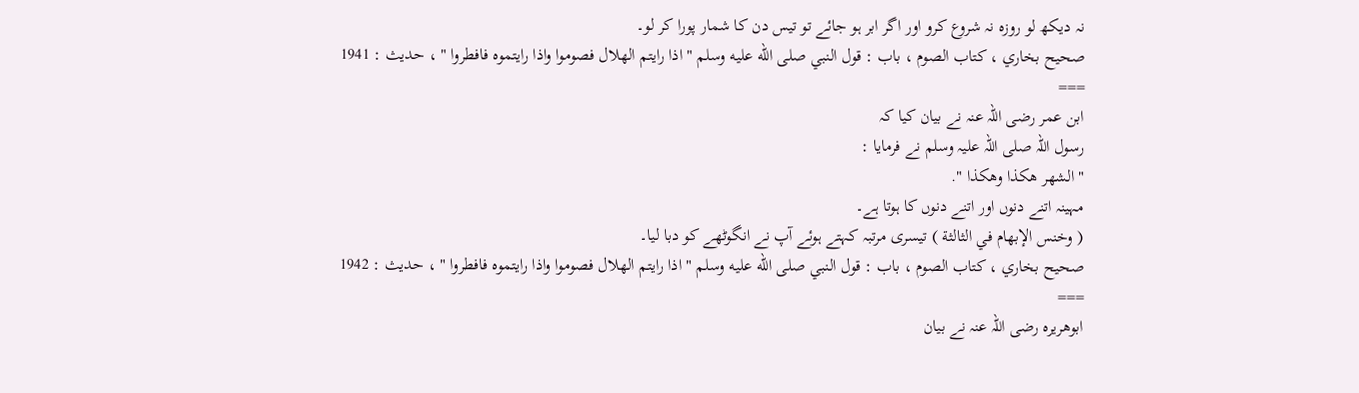نہ دیکھ لو روزہ نہ شروع کرو اور اگر ابر ہو جائے تو تیس دن کا شمار پورا کر لو۔
صحيح بخاري ، كتاب الصوم ، باب : قول النبي صلى الله عليه وسلم " اذا رايتم الهلال فصوموا واذا رايتموه فافطروا " ، حدیث : 1941
===
ابن عمر رضی اللہ عنہ نے بیان کیا کہ
رسول اللہ صلی اللہ علیہ وسلم نے فرمایا :
" الشهر هكذا وهكذا ".
مہینہ اتنے دنوں اور اتنے دنوں کا ہوتا ہے۔
( وخنس الإبهام في الثالثة ) تیسری مرتبہ کہتے ہوئے آپ نے انگوٹھے کو دبا لیا۔
صحيح بخاري ، كتاب الصوم ، باب : قول النبي صلى الله عليه وسلم " اذا رايتم الهلال فصوموا واذا رايتموه فافطروا " ، حدیث : 1942
===
ابوھریرہ رضی اللہ عنہ نے بیان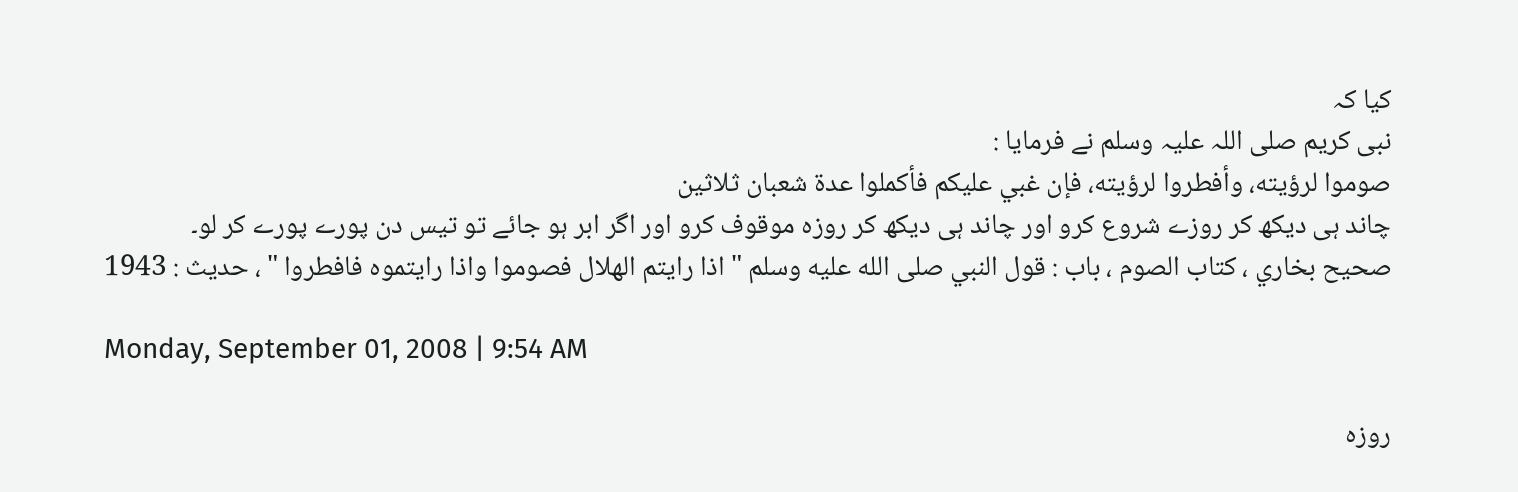کیا کہ
نبی کریم صلی اللہ علیہ وسلم نے فرمایا :
صوموا لرؤيته، وأفطروا لرؤيته، فإن غبي عليكم فأكملوا عدة شعبان ثلاثين
چاند ہی دیکھ کر روزے شروع کرو اور چاند ہی دیکھ کر روزہ موقوف کرو اور اگر ابر ہو جائے تو تیس دن پورے پورے کر لو۔
صحيح بخاري ، كتاب الصوم ، باب : قول النبي صلى الله عليه وسلم " اذا رايتم الهلال فصوموا واذا رايتموه فافطروا " ، حدیث : 1943

Monday, September 01, 2008 | 9:54 AM

روزہ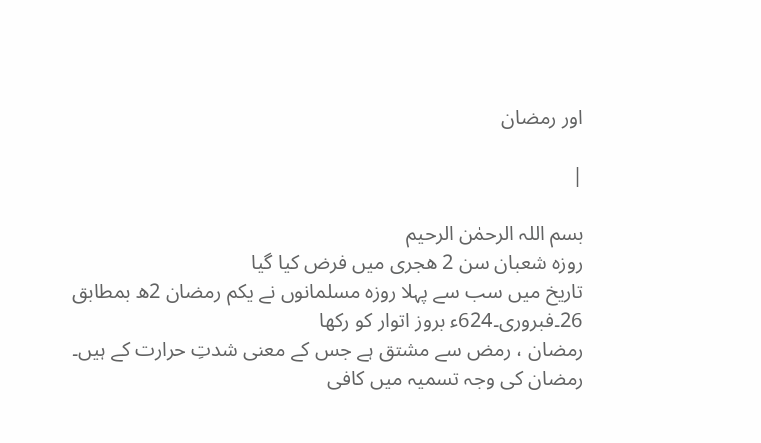اور رمضان

|

بسم اللہ الرحمٰن الرحیم
روزہ شعبان سن 2 ھجری میں فرض کیا گیا
تاریخ میں سب سے پہلا روزہ مسلمانوں نے یکم رمضان 2ھ بمطابق 26۔فبروری۔624ء بروز اتوار کو رکھا
رمضان ، رمض سے مشتق ہے جس کے معنی شدتِ حرارت کے ہیں۔
رمضان کی وجہ تسمیہ میں کافی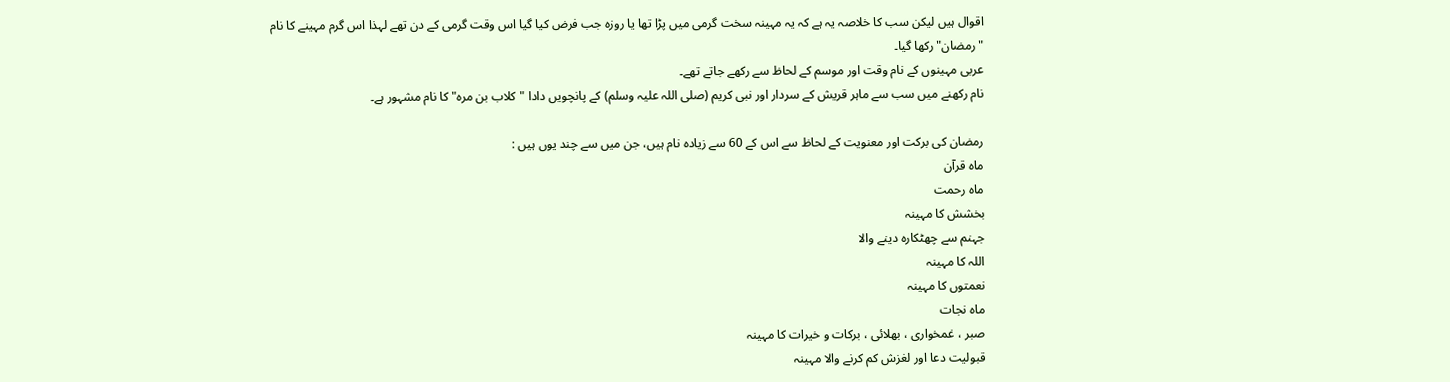اقوال ہیں لیکن سب کا خلاصہ یہ ہے کہ یہ مہینہ سخت گرمی میں پڑا تھا یا روزہ جب فرض کیا گیا اس وقت گرمی کے دن تھے لہذا اس گرم مہینے کا نام "رمضان" رکھا گیا۔
عربی مہینوں کے نام وقت اور موسم کے لحاظ سے رکھے جاتے تھے۔
نام رکھنے میں سب سے ماہر قریش کے سردار اور نبی کریم (صلی اللہ علیہ وسلم) کے پانچویں دادا "کلاب بن مره" کا نام مشہور ہے۔

رمضان کی برکت اور معنویت کے لحاظ سے اس کے 60 سے زیادہ نام ہیں، جن میں سے چند یوں ہیں :
ماہ قرآن
ماہ رحمت
بخشش کا مہینہ
جہنم سے چھٹکارہ دینے والا
اللہ کا مہینہ
نعمتوں کا مہینہ
ماہ نجات
صبر ، غمخواری ، بھلائی ، برکات و خیرات کا مہینہ
قبولیت دعا اور لغزش کم کرنے والا مہینہ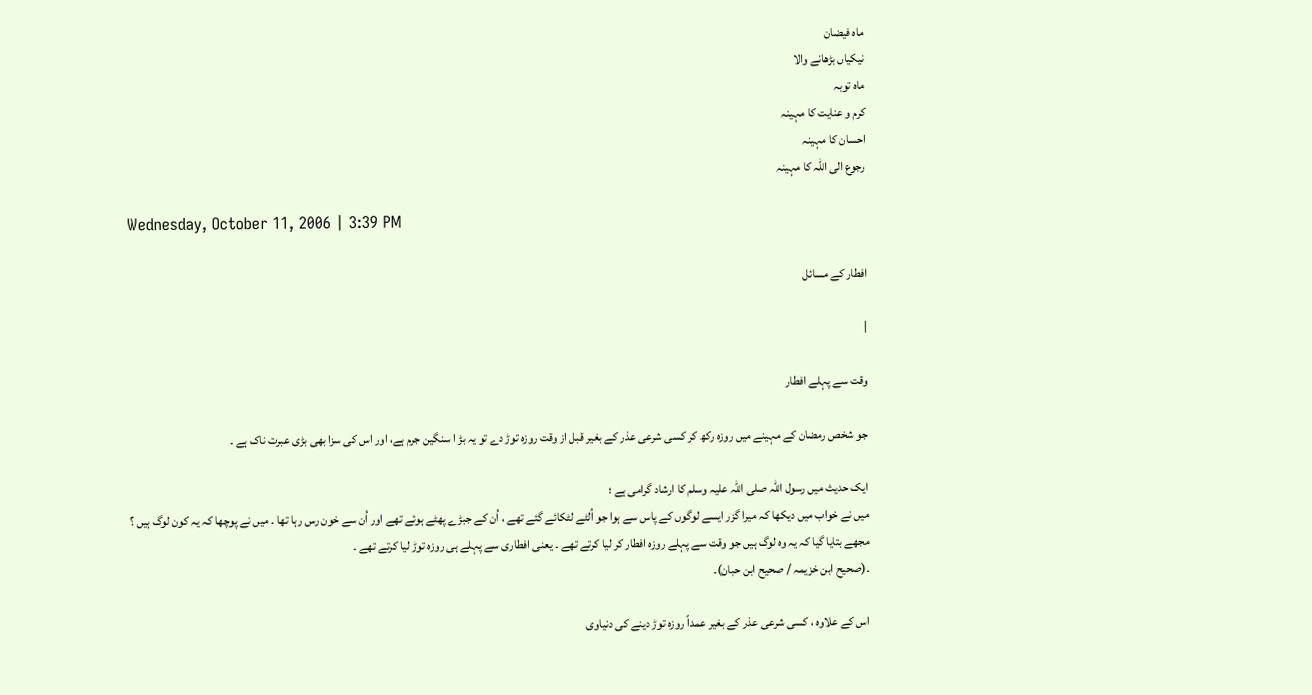ماہ فیضان
نیکیاں بڑھانے والا
ماہ توبہ
کرم و عنایت کا مہینہ
احسان کا مہینہ
رجوع الی اللہ کا مہینہ

Wednesday, October 11, 2006 | 3:39 PM

افطار کے مسائل

|

وقت سے پہلے افطار

جو شخص رمضان کے مہینے میں روزہ رکھ کر کسی شرعی عذر کے بغیر قبل از وقت روزہ توڑ دے تو یہ بڑ ا سنگین جرم ہے، اور اس کی سزا بھی بڑی عبرت ناک ہے ۔

ایک حدیث میں رسول اللہ صلی اللہ علیہ وسلم کا ارشاد گرامی ہے ؛
میں نے خواب میں دیکھا کہ میرا گزر ایسے لوگوں کے پاس سے ہوا جو اُلٹے لٹکائے گئے تھے ، اُن کے جبڑے پھٹے ہوئے تھے اور اُن سے خون رس رہا تھا ۔ میں نے پوچھا کہ یہ کون لوگ ہیں ؟
مجھے بتایا گیا کہ یہ وہ لوگ ہیں جو وقت سے پہلے روزہ افطار کر لیا کرتے تھے ۔ یعنی افطاری سے پہلے ہی روزہ توڑ لیا کرتے تھے ۔
۔(صحیح ابن خزیمہ / صحیح ابن حبان)۔

اس کے علاوہ ، کسی شرعی عذر کے بغیر عمداً روزہ توڑ دینے کی دنیاوی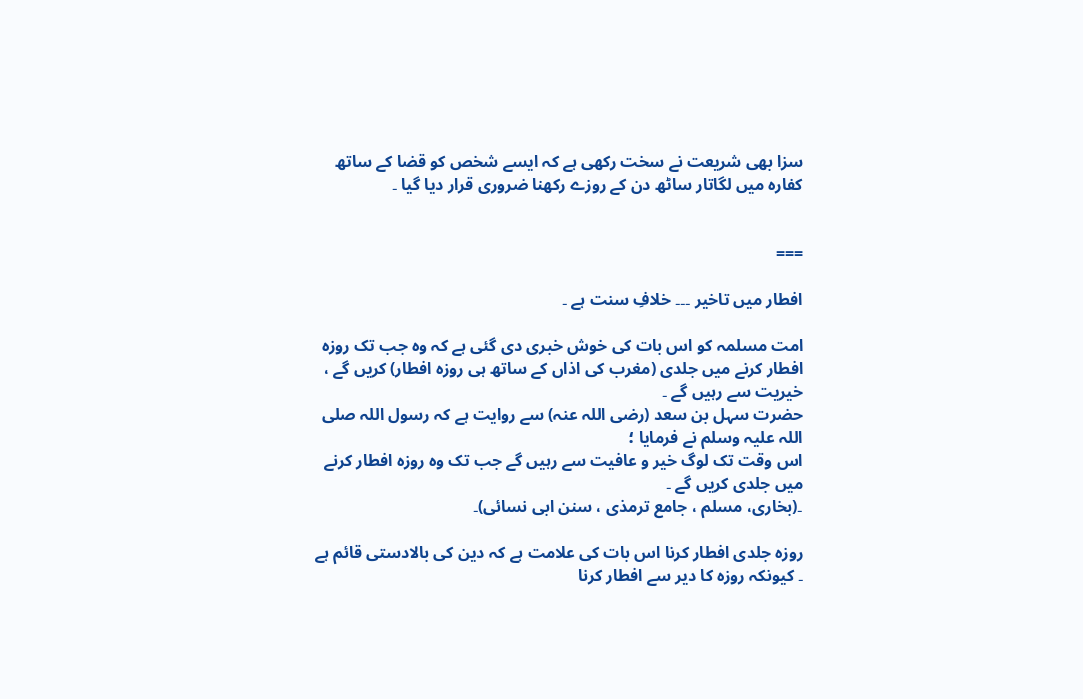سزا بھی شریعت نے سخت رکھی ہے کہ ایسے شخص کو قضا کے ساتھ کفارہ میں لگاتار ساٹھ دن کے روزے رکھنا ضروری قرار دیا گیا ۔


===

افطار میں تاخیر ۔۔۔ خلافِ سنت ہے ۔

امت مسلمہ کو اس بات کی خوش خبری دی گئی ہے کہ وہ جب تک روزہ افطار کرنے میں جلدی (مغرب کی اذاں کے ساتھ ہی روزہ افطار) کریں گے ، خیریت سے رہیں گے ۔
حضرت سہل بن سعد (رضی اللہ عنہ) سے روایت ہے کہ رسول اللہ صلی اللہ علیہ وسلم نے فرمایا ؛
اس وقت تک لوگ خیر و عافیت سے رہیں گے جب تک وہ روزہ افطار کرنے میں جلدی کریں گے ۔
۔(بخاری، مسلم ، جامع ترمذی ، سنن ابی نسائی)۔

روزہ جلدی افطار کرنا اس بات کی علامت ہے کہ دین کی بالادستی قائم ہے ۔ کیونکہ روزہ کا دیر سے افطار کرنا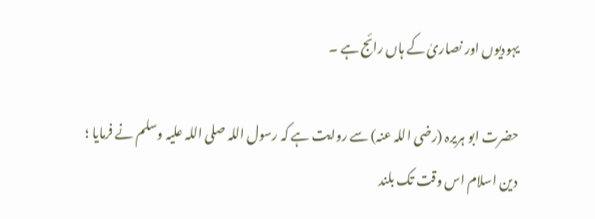یہودیوں اور نصاریٰ کے ہاں رائج ہے ۔

حضرت ابو ہریرہ (رضی اللہ عنہ) سے روایت ہے کہ رسول اللہ صلی اللہ علیہ وسلم نے فرمایا ؛
دین اسلام اس وقت تک بلند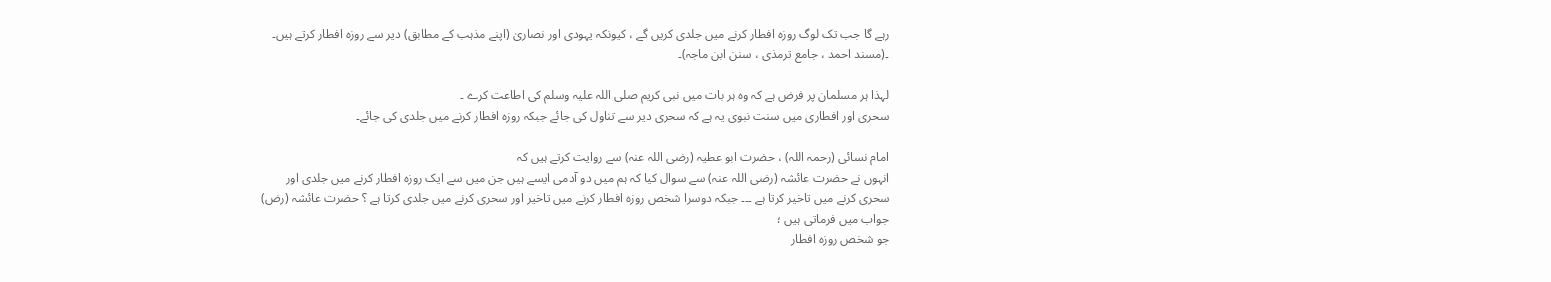رہے گا جب تک لوگ روزہ افطار کرنے میں جلدی کریں گے ، کیونکہ یہودی اور نصاریٰ (اپنے مذہب کے مطابق) دیر سے روزہ افطار کرتے ہیں۔
۔(مسند احمد ، جامع ترمذی ، سنن ابن ماجہ)۔

لہذا ہر مسلمان پر فرض ہے کہ وہ ہر بات میں نبی کریم صلی اللہ علیہ وسلم کی اطاعت کرے ۔
سحری اور افطاری میں سنت نبوی یہ ہے کہ سحری دیر سے تناول کی جائے جبکہ روزہ افطار کرنے میں جلدی کی جائے۔

امام نسائی (رحمہ اللہ) ، حضرت ابو عطیہ (رضی اللہ عنہ) سے روایت کرتے ہیں کہ
انہوں نے حضرت عائشہ (رضی اللہ عنہ) سے سوال کیا کہ ہم میں دو آدمی ایسے ہیں جن میں سے ایک روزہ افطار کرنے میں جلدی اور سحری کرنے میں تاخیر کرتا ہے ۔۔۔ جبکہ دوسرا شخص روزہ افطار کرنے میں تاخیر اور سحری کرنے میں جلدی کرتا ہے ؟ حضرت عائشہ (رض) جواب میں فرماتی ہیں ؛
جو شخص روزہ افطار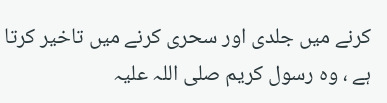کرنے میں جلدی اور سحری کرنے میں تاخیر کرتا ہے ، وہ رسول کریم صلی اللہ علیہ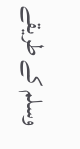وسلم کے طریقے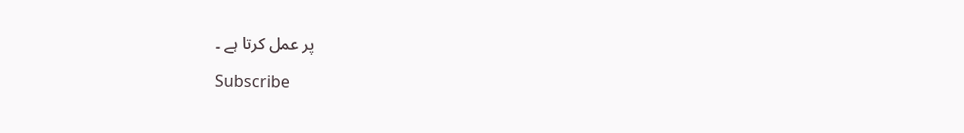پر عمل کرتا ہے ۔

Subscribe